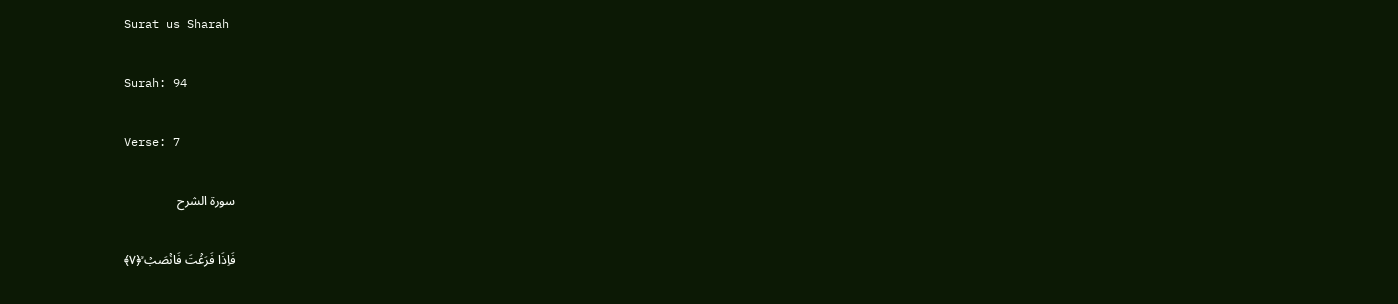Surat us Sharah

Surah: 94

Verse: 7

سورة الشرح

فَاِذَا فَرَغۡتَ فَانۡصَبۡ ۙ﴿۷﴾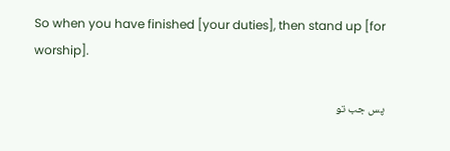So when you have finished [your duties], then stand up [for worship].

پس جب تو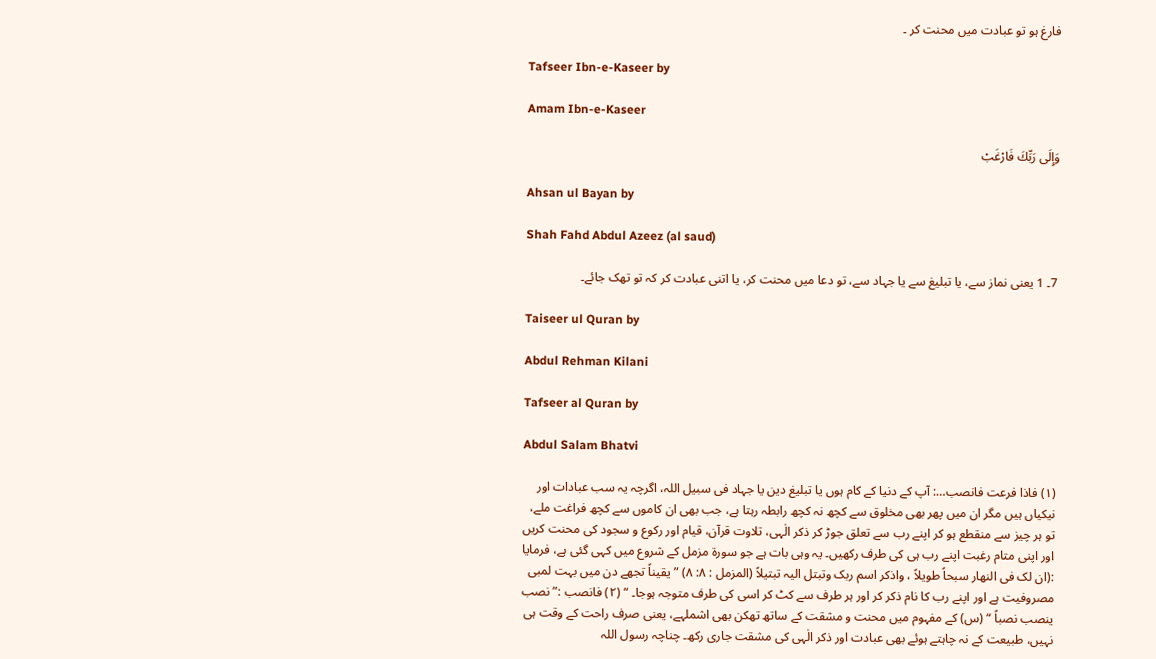فارغ ہو تو عبادت میں محنت کر ۔

Tafseer Ibn-e-Kaseer by

Amam Ibn-e-Kaseer

وَإِلَى رَبِّكَ فَارْغَبْ

Ahsan ul Bayan by

Shah Fahd Abdul Azeez (al saud)

7۔ 1 یعنی نماز سے، یا تبلیغ سے یا جہاد سے، تو دعا میں محنت کر، یا اتنی عبادت کر کہ تو تھک جائے۔

Taiseer ul Quran by

Abdul Rehman Kilani

Tafseer al Quran by

Abdul Salam Bhatvi

(١) فاذا فرعت فانصب…: آپ کے دنیا کے کام ہوں یا تبلیغ دین یا جہاد فی سبیل اللہ، اگرچہ یہ سب عبادات اور نیکیاں ہیں مگر ان میں پھر بھی مخلوق سے کچھ نہ کچھ رابطہ رہتا ہے، جب بھی ان کاموں سے کچھ فراغت ملے، تو ہر چیز سے منقطع ہو کر اپنے رب سے تعلق جوڑ کر ذکر الٰہی، تلاوت قرآن، قیام اور رکوع و سجود کی محنت کریں اور اپنی متام رغبت اپنے رب ہی کی طرف رکھیں۔ یہ وہی بات ہے جو سورة مزمل کے شروع میں کہی گئی ہے، فرمایا :(ان لک فی النھار سبحاً طویلاً ، واذکر اسم ربک وتبتل الیہ تبتیلاً (المزمل : ٨: ٨) ” یقیناً تجھے دن میں بہت لمبی مصروفیت ہے اور اپنے رب کا نام ذکر کر اور ہر طرف سے کٹ کر اسی کی طرف متوجہ ہوجا۔ “ (٢) فانصب :” نصب ینصب نصباً “ (س) کے مفہوم میں محنت و مشقت کے ساتھ تھکن بھی اشملہے، یعنی صرف راحت کے وقت ہی نہیں، طبیعت کے نہ چاہتے ہوئے بھی عبادت اور ذکر الٰہی کی مشقت جاری رکھ۔ چناچہ رسول اللہ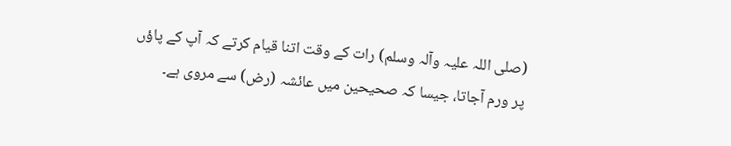(صلی اللہ علیہ وآلہ وسلم) رات کے وقت اتنا قیام کرتے کہ آپ کے پاؤں پر ورم آجاتا، جیسا کہ صحیحین میں عائشہ (رض) سے مروی ہے۔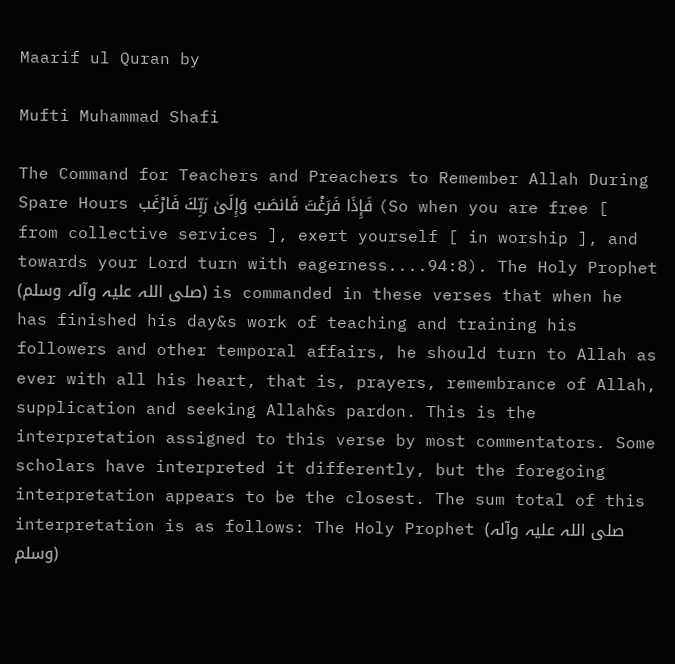Maarif ul Quran by

Mufti Muhammad Shafi

The Command for Teachers and Preachers to Remember Allah During Spare Hours فَإِذَا فَرَ‌غْتَ فَانصَبْ وَإِلَىٰ رَ‌بِّكَ فَارْ‌غَب (So when you are free [ from collective services ], exert yourself [ in worship ], and towards your Lord turn with eagerness....94:8). The Holy Prophet (صلی اللہ علیہ وآلہ وسلم) is commanded in these verses that when he has finished his day&s work of teaching and training his followers and other temporal affairs, he should turn to Allah as ever with all his heart, that is, prayers, remembrance of Allah, supplication and seeking Allah&s pardon. This is the interpretation assigned to this verse by most commentators. Some scholars have interpreted it differently, but the foregoing interpretation appears to be the closest. The sum total of this interpretation is as follows: The Holy Prophet (صلی اللہ علیہ وآلہ وسلم)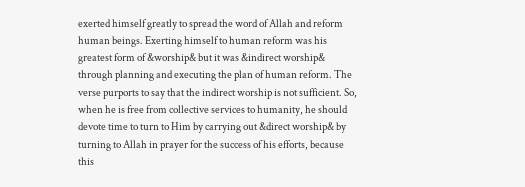exerted himself greatly to spread the word of Allah and reform human beings. Exerting himself to human reform was his greatest form of &worship& but it was &indirect worship& through planning and executing the plan of human reform. The verse purports to say that the indirect worship is not sufficient. So, when he is free from collective services to humanity, he should devote time to turn to Him by carrying out &direct worship& by turning to Allah in prayer for the success of his efforts, because this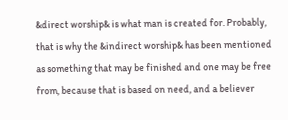&direct worship& is what man is created for. Probably, that is why the &indirect worship& has been mentioned as something that may be finished and one may be free from, because that is based on need, and a believer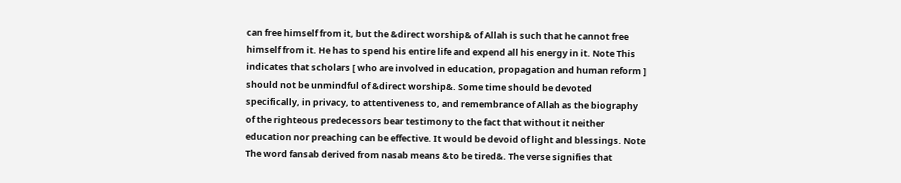can free himself from it, but the &direct worship& of Allah is such that he cannot free himself from it. He has to spend his entire life and expend all his energy in it. Note This indicates that scholars [ who are involved in education, propagation and human reform ] should not be unmindful of &direct worship&. Some time should be devoted specifically, in privacy, to attentiveness to, and remembrance of Allah as the biography of the righteous predecessors bear testimony to the fact that without it neither education nor preaching can be effective. It would be devoid of light and blessings. Note The word fansab derived from nasab means &to be tired&. The verse signifies that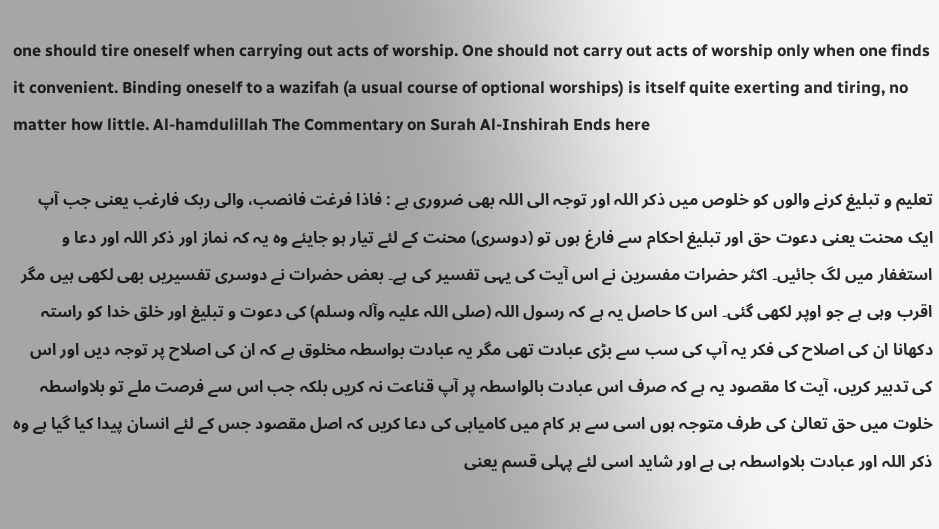one should tire oneself when carrying out acts of worship. One should not carry out acts of worship only when one finds it convenient. Binding oneself to a wazifah (a usual course of optional worships) is itself quite exerting and tiring, no matter how little. Al-hamdulillah The Commentary on Surah Al-Inshirah Ends here

تعلیم و تبلیغ کرنے والوں کو خلوص میں ذکر اللہ اور توجہ الی اللہ بھی ضروری ہے : فاذا فرغت فانصب، والی ربک فارغب یعنی جب آپ ایک محنت یعنی دعوت حق اور تبلیغ احکام سے فارغ ہوں تو (دوسری) محنت کے لئے تیار ہو جایئے وہ یہ کہ نماز اور ذکر اللہ اور دعا و استغفار میں لگ جائیں۔ اکثر حضرات مفسرین نے اس آیت کی یہی تفسیر کی ہے۔ بعض حضرات نے دوسری تفسیریں بھی لکھی ہیں مگر اقرب وہی ہے جو اوپر لکھی گئی۔ اس کا حاصل یہ ہے کہ رسول اللہ (صلی اللہ علیہ وآلہ وسلم) کی دعوت و تبلیغ اور خلق خدا کو راستہ دکھانا ان کی اصلاح کی فکر یہ آپ کی سب سے بڑی عبادت تھی مگر یہ عبادت بواسطہ مخلوق ہے کہ ان کی اصلاح پر توجہ دیں اور اس کی تدبیر کریں، آیت کا مقصود یہ ہے کہ صرف اس عبادت بالواسطہ پر آپ قناعت نہ کریں بلکہ جب اس سے فرصت ملے تو بلاواسطہ خلوت میں حق تعالیٰ کی طرف متوجہ ہوں اسی سے ہر کام میں کامیابی کی دعا کریں کہ اصل مقصود جس کے لئے انسان پیدا کیا گیا ہے وہ ذکر اللہ اور عبادت بلاواسطہ ہی ہے اور شاید اسی لئے پہلی قسم یعنی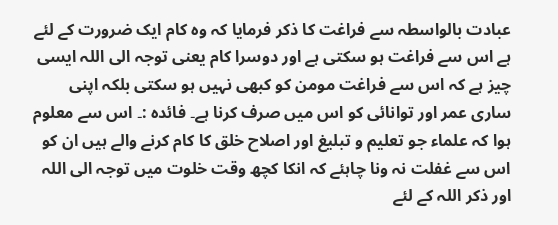عبادت بالواسطہ سے فراغت کا ذکر فرمایا کہ وہ کام ایک ضرورت کے لئے ہے اس سے فراغت ہو سکتی ہے اور دوسرا کام یعنی توجہ الی اللہ ایسی چیز ہے کہ اس سے فراغت مومن کو کبھی نہیں ہو سکتی بلکہ اپنی ساری عمر اور توانائی کو اس میں صرف کرنا ہے۔ فائدہ :۔ اس سے معلوم ہوا کہ علماء جو تعلیم و تبلیغ اور اصلاح خلق کا کام کرنے والے ہیں ان کو اس سے غفلت نہ ونا چاہئے کہ انکا کچھ وقت خلوت میں توجہ الی اللہ اور ذکر اللہ کے لئے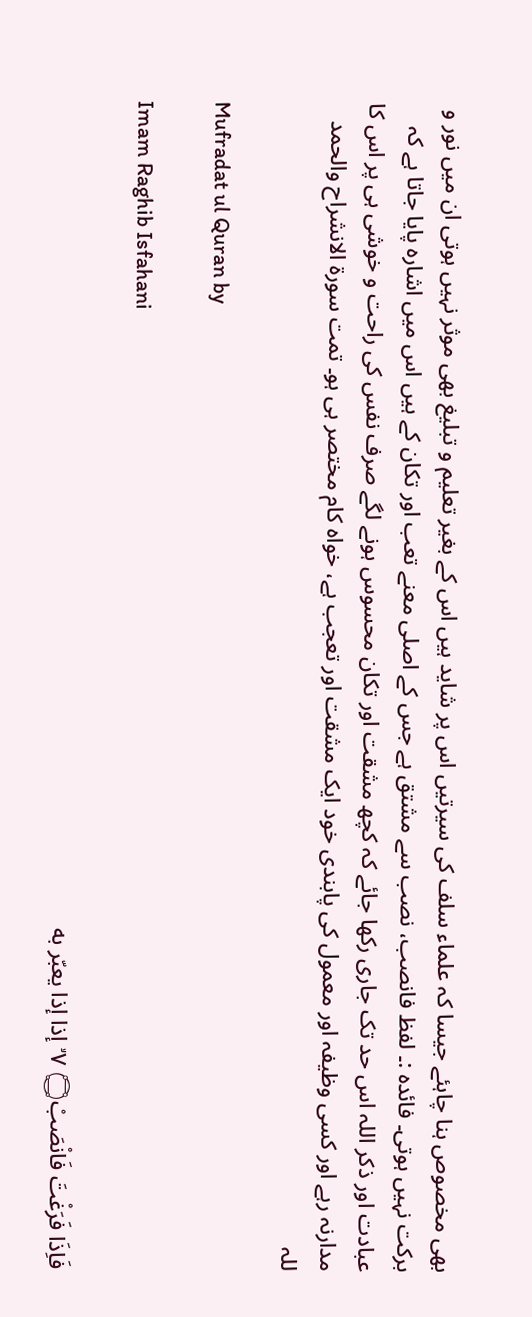بھی مخصوص ہنا چاہئے جیسا کہ علماء سلف کی سیرتیں اس پر شاید ہیں اس کے بغیر تعلیم و تبلیغ بھی موثر نہیں ہوتی ان میں نور و برکت نہیں ہوتی۔ فائدہ :۔ لفظ فانصب، نصب سے مشتق ہے جس کے اصلی معنے تعب اور تکان کے ہیں اس میں اشارہ پایا جاتا ہے کہ عبادت اور ذکر اللہ اس حد تک جاری رکھا جائے کہ کچھ مشقت اور تکان محسوس ہونے لگے صرف نفس کی راحت و خوشی ہی پر اس کا مدارنہ رہے اور کسی وظیفہ اور معمول کی پابندی خود ایک مشقت اور تعجب ہے، خواہ کام مختصر ہی ہو۔ تمت سورة الانشراح والحمد للہ

Mufradat ul Quran by

Imam Raghib Isfahani

فَاِذَا فَرَغْتَ فَانْصَبْ۝ ٧ ۙ إذا إذا يعبّر به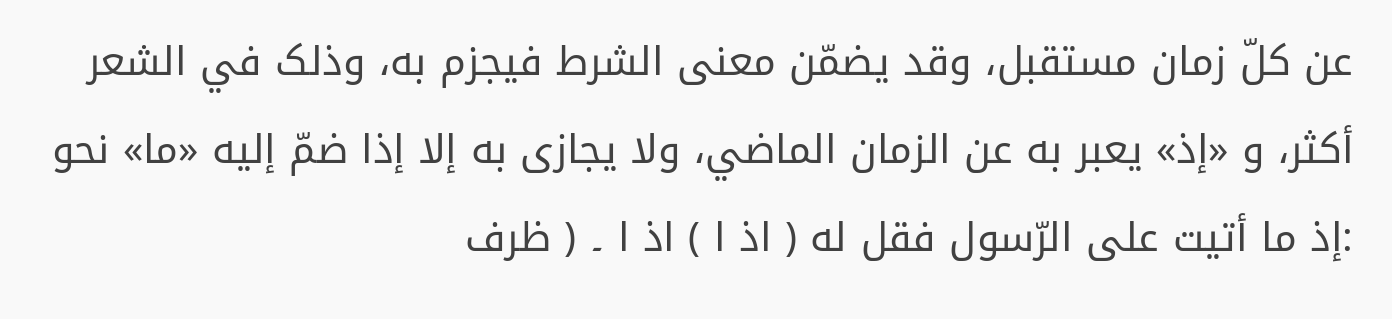عن کلّ زمان مستقبل، وقد يضمّن معنی الشرط فيجزم به، وذلک في الشعر أكثر، و «إذ» يعبر به عن الزمان الماضي، ولا يجازی به إلا إذا ضمّ إليه «ما» نحو :إذ ما أتيت علی الرّسول فقل له ( اذ ا ) اذ ا ۔ ( ظرف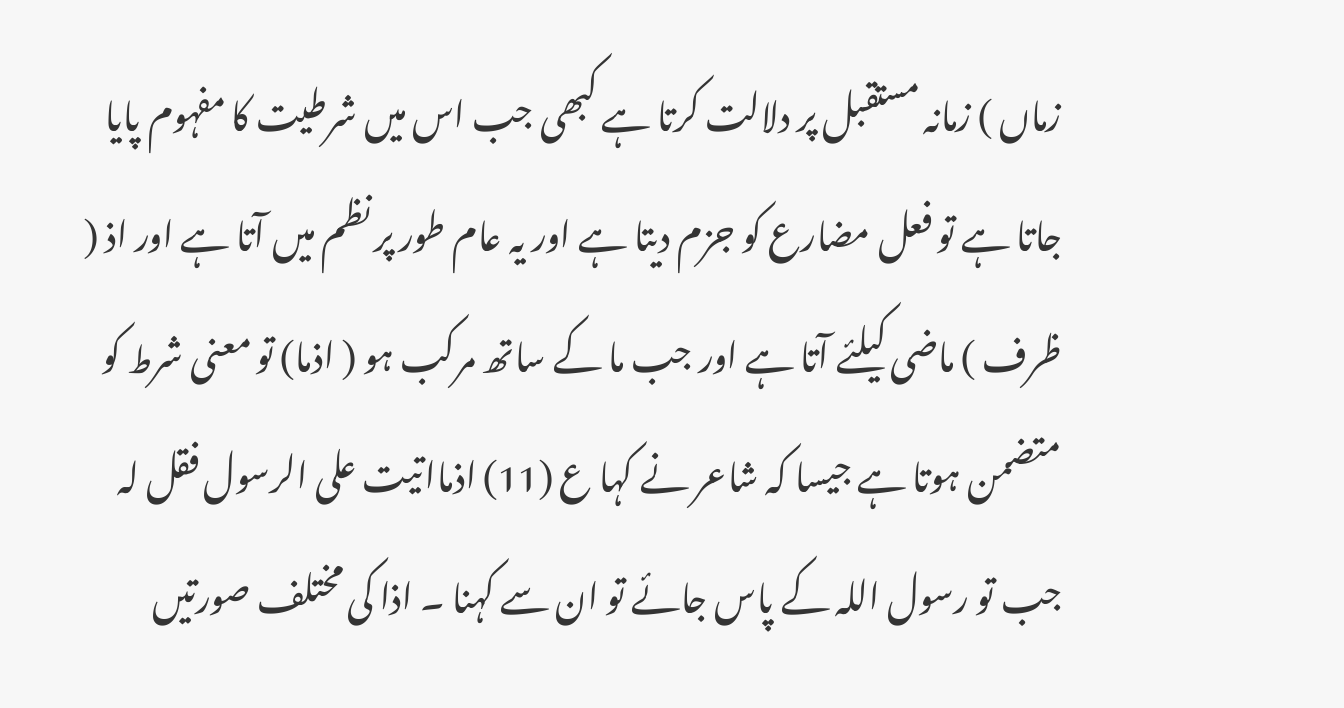زماں ) زمانہ مستقبل پر دلالت کرتا ہے کبھی جب اس میں شرطیت کا مفہوم پایا جاتا ہے تو فعل مضارع کو جزم دیتا ہے اور یہ عام طور پر نظم میں آتا ہے اور اذ ( ظرف ) ماضی کیلئے آتا ہے اور جب ما کے ساتھ مرکب ہو ( اذما) تو معنی شرط کو متضمن ہوتا ہے جیسا کہ شاعر نے کہا ع (11) اذمااتیت علی الرسول فقل لہ جب تو رسول اللہ کے پاس جائے تو ان سے کہنا ۔ اذا کی مختلف صورتیں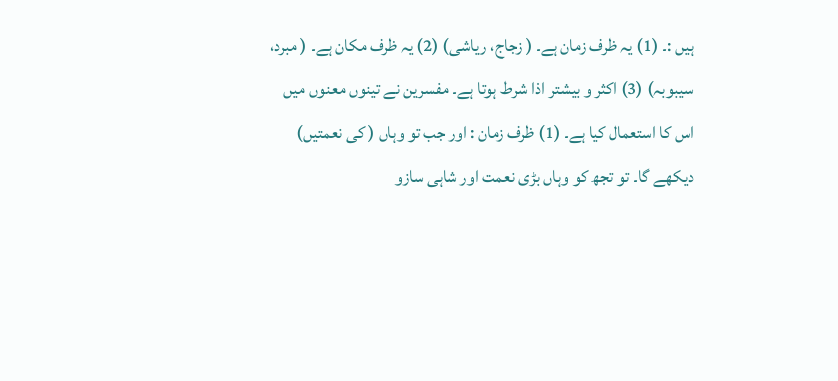ہیں :۔ (1) یہ ظرف زمان ہے۔ ( زجاج، ریاشی) (2) یہ ظرف مکان ہے۔ ( مبرد، سیبوبہ) (3) اکثر و بیشتر اذا شرط ہوتا ہے۔ مفسرین نے تینوں معنوں میں اس کا استعمال کیا ہے۔ (1) ظرف زمان : اور جب تو وہاں ( کی نعمتیں) دیکھے گا۔ تو تجھ کو وہاں بڑی نعمت اور شاہی سازو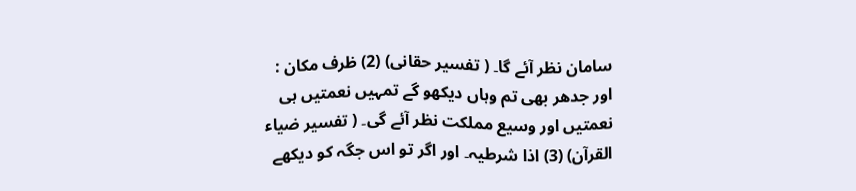سامان نظر آئے گا۔ ( تفسیر حقانی) (2) ظرف مکان : اور جدھر بھی تم وہاں دیکھو گے تمہیں نعمتیں ہی نعمتیں اور وسیع مملکت نظر آئے گی۔ ( تفسیر ضیاء القرآن) (3) اذا شرطیہ۔ اور اگر تو اس جگہ کو دیکھے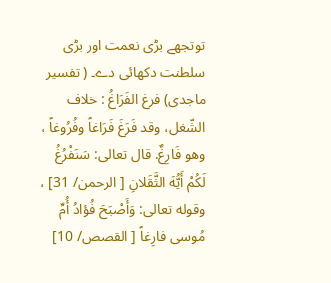توتجھے بڑی نعمت اور بڑی سلطنت دکھائی دے۔ ( تفسیر ماجدی) فرغ الفَرَاغُ : خلاف الشّغل، وقد فَرَغَ فَرَاغاً وفُرُوغاً ، وهو فَارِغٌ. قال تعالی: سَنَفْرُغُ لَكُمْ أَيُّهَ الثَّقَلانِ [ الرحمن/ 31] ، وقوله تعالی: وَأَصْبَحَ فُؤادُ أُمِّ مُوسی فارِغاً [ القصص/ 10]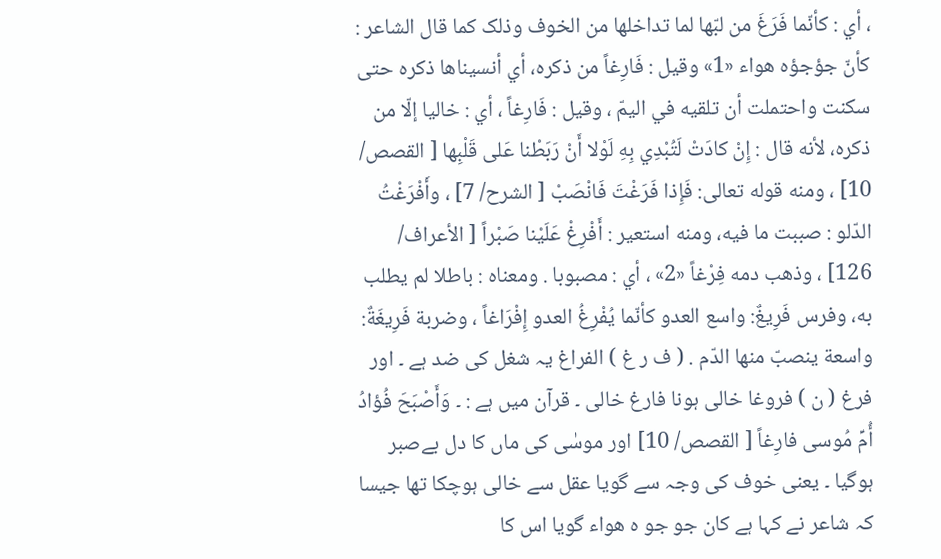، أي : كأنّما فَرَغَ من لبّها لما تداخلها من الخوف وذلک کما قال الشاعر : كأنّ جؤجؤه هواء «1» وقیل : فَارِغاً من ذكره، أي أنسیناها ذكره حتی سکنت واحتملت أن تلقيه في الیمّ ، وقیل : فَارِغاً ، أي : خالیا إلّا من ذكره، لأنه قال : إِنْ كادَتْ لَتُبْدِي بِهِ لَوْلا أَنْ رَبَطْنا عَلى قَلْبِها [ القصص/ 10] ، ومنه قوله تعالی: فَإِذا فَرَغْتَ فَانْصَبْ [ الشرح/ 7] ، وأَفْرَغْتُ الدّلو : صببت ما فيه، ومنه استعیر : أَفْرِغْ عَلَيْنا صَبْراً [ الأعراف/ 126] ، وذهب دمه فِرْغاً «2» ، أي : مصبوبا . ومعناه : باطلا لم يطلب به، وفرس فَرِيغٌ: واسع العدو كأنّما يُفْرِغُ العدو إِفْرَاغاً ، وضربة فَرِيغَةٌ: واسعة ينصبّ منها الدّم . ( ف ر غ ) الفراغ یہ شغل کی ضد ہے ۔ اور فرغ ( ن ) فروغا خالی ہونا فارغ خالی ۔ قرآن میں ہے : ۔ وَأَصْبَحَ فُؤادُ أُمِّ مُوسی فارِغاً [ القصص/ 10] اور موسٰی کی ماں کا دل بےصبر ہوگیا ۔ یعنی خوف کی وجہ سے گویا عقل سے خالی ہوچکا تھا جیسا کہ شاعر نے کہا ہے کان جو جو ہ ھواء گویا اس کا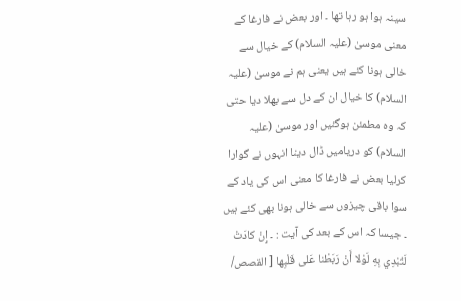سینہ ہوا ہو رہا تھا ۔ اور بعض نے فارغا کے معنی موسیٰ (علیہ السلام) کے خیال سے خالی ہونا کئے ہیں یعنی ہم نے موسیٰ (علیہ السلام) کا خیال ان کے دل سے بھلا دیا حتی کہ وہ مطمئن ہوگئیں اور موسیٰ (علیہ السلام) کو دریامیں ڈال دینا انہوں نے گوارا کرلیا بعض نے فارغا کا معنی اس کی یاد کے سوا باقی چیزوں سے خالی ہونا بھی کئے ہیں ۔ جیسا کہ اس کے بعد کی آیت : ۔ إِنْ كادَتْ لَتُبْدِي بِهِ لَوْلا أَنْ رَبَطْنا عَلى قَلْبِها [ القصص/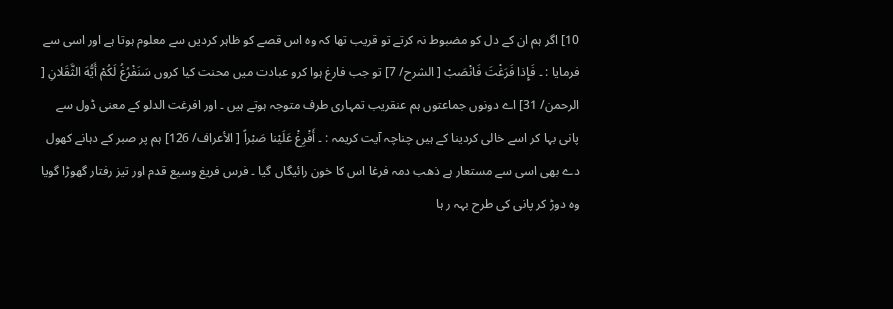10] اگر ہم ان کے دل کو مضبوط نہ کرتے تو قریب تھا کہ وہ اس قصے کو ظاہر کردیں سے معلوم ہوتا ہے اور اسی سے فرمایا : ۔ فَإِذا فَرَغْتَ فَانْصَبْ [ الشرح/ 7] تو جب فارغ ہوا کرو عبادت میں محنت کیا کروں سَنَفْرُغُ لَكُمْ أَيُّهَ الثَّقَلانِ [ الرحمن/ 31] اے دونوں جماعتوں ہم عنقریب تمہاری طرف متوجہ ہوتے ہیں ۔ اور افرغت الدلو کے معنی ڈول سے پانی بہا کر اسے خالی کردینا کے ہیں چناچہ آیت کریمہ : ۔ أَفْرِغْ عَلَيْنا صَبْراً [ الأعراف/ 126] ہم پر صبر کے دہانے کھول دے بھی اسی سے مستعار ہے ذھب دمہ فرغا اس کا خون رائیگاں گیا ۔ فرس فریغ وسیع قدم اور تیز رفتار گھوڑا گویا وہ دوڑ کر پانی کی طرح بہہ ر ہا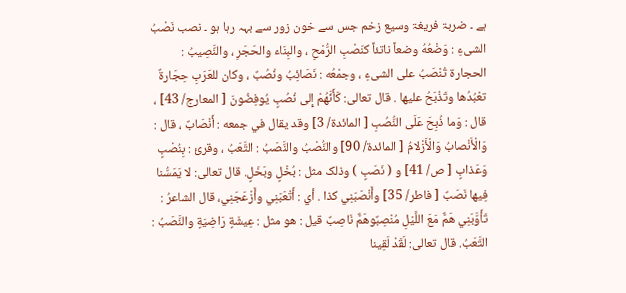ہے ۔ ضربۃ فریغۃ وسیع زخم جس سے خون زور سے بہہ رہا ہو ۔ نصب نَصْبُ الشیءِ : وَضْعُهُ وضعاً ناتئاً كنَصْبِ الرُّمْحِ ، والبِنَاء والحَجَرِ ، والنَّصِيبُ : الحجارة تُنْصَبُ علی الشیءِ ، وجمْعُه : نَصَائِبُ ونُصُبٌ ، وکان للعَرَبِ حِجَارةٌ تعْبُدُها وتَذْبَحُ عليها . قال تعالی: كَأَنَّهُمْ إِلى نُصُبٍ يُوفِضُونَ [ المعارج/ 43] ، قال : وَما ذُبِحَ عَلَى النُّصُبِ [ المائدة/ 3] وقد يقال في جمعه : أَنْصَابٌ ، قال : وَالْأَنْصابُ وَالْأَزْلامُ [ المائدة/ 90] والنُّصْبُ والنَّصَبُ : التَّعَبُ ، وقرئ : بِنُصْبٍ وَعَذابٍ [ ص/ 41] و ( نَصَبٍ ) وذلک مثل : بُخْلٍ وبَخَلٍ. قال تعالی: لا يَمَسُّنا فِيها نَصَبٌ [ فاطر/ 35] وأَنْصَبَنِي كذا . أي : أَتْعَبَنِي وأَزْعَجَنِي، قال الشاعرُ : تَأَوَّبَنِي هَمٌّ مَعَ اللَّيْلِ مُنْصِبٌوهَمٌّ نَاصِبٌ قيل : هو مثل : عِيشَةٍ رَاضِيَةٍ والنَّصَبُ : التَّعَبُ. قال تعالی: لَقَدْ لَقِينا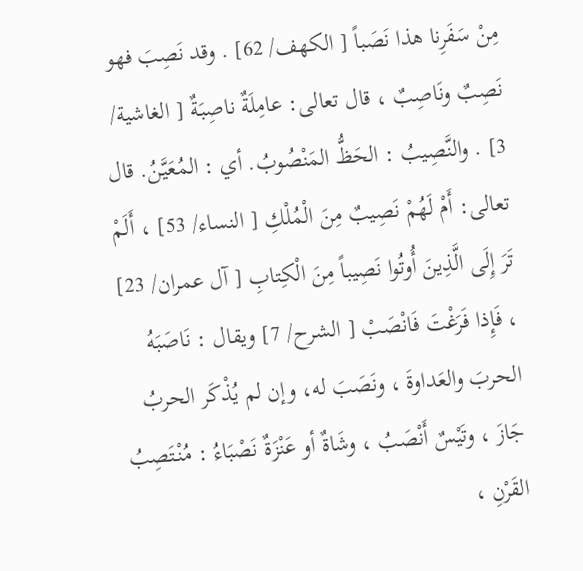مِنْ سَفَرِنا هذا نَصَباً [ الكهف/ 62] . وقد نَصِبَ فهو نَصِبٌ ونَاصِبٌ ، قال تعالی: عامِلَةٌ ناصِبَةٌ [ الغاشية/ 3] . والنَّصِيبُ : الحَظُّ المَنْصُوبُ. أي : المُعَيَّنُ. قال تعالی: أَمْ لَهُمْ نَصِيبٌ مِنَ الْمُلْكِ [ النساء/ 53] ، أَلَمْ تَرَ إِلَى الَّذِينَ أُوتُوا نَصِيباً مِنَ الْكِتابِ [ آل عمران/ 23] ، فَإِذا فَرَغْتَ فَانْصَبْ [ الشرح/ 7] ويقال : نَاصَبَهُ الحربَ والعَداوةَ ، ونَصَبَ له، وإن لم يُذْكَر الحربُ جَازَ ، وتَيْسٌ أَنْصَبُ ، وشَاةٌ أو عَنْزَةٌ نَصْبَاءُ : مُنْتَصِبُ القَرْنِ ،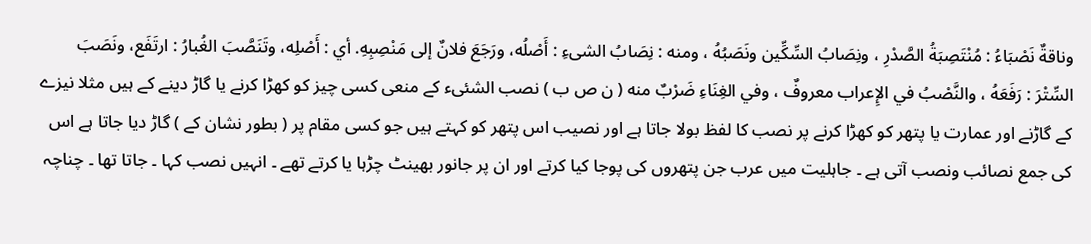وناقةٌ نَصْبَاءُ : مُنْتَصِبَةُ الصَّدْرِ ، ونِصَابُ السِّكِّين ونَصَبُهُ ، ومنه : نِصَابُ الشیءِ : أَصْلُه، ورَجَعَ فلانٌ إلى مَنْصِبِهِ. أي : أَصْلِه، وتَنَصَّبَ الغُبارُ : ارتَفَع، ونَصَبَ السِّتْرَ : رَفَعَهُ ، والنَّصْبُ في الإِعراب معروفٌ ، وفي الغِنَاءِ ضَرْبٌ منه ( ن ص ب ) نصب الشئیء کے منعی کسی چیز کو کھڑا کرنے یا گاڑ دینے کے ہیں مثلا نیزے کے گاڑنے اور عمارت یا پتھر کو کھڑا کرنے پر نصب کا لفظ بولا جاتا ہے اور نصیب اس پتھر کو کہتے ہیں جو کسی مقام پر ( بطور نشان کے ) گاڑ دیا جاتا ہے اس کی جمع نصائب ونصب آتی ہے ۔ جاہلیت میں عرب جن پتھروں کی پوجا کیا کرتے اور ان پر جانور بھینٹ چڑہا یا کرتے تھے ۔ انہیں نصب کہا ۔ جاتا تھا ۔ چناچہ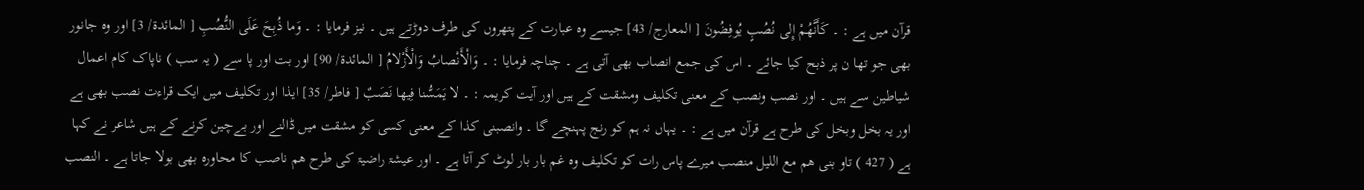قرآن میں ہے : ۔ كَأَنَّهُمْ إِلى نُصُبٍ يُوفِضُونَ [ المعارج/ 43] جیسے وہ عبارت کے پتھروں کی طرف دوڑتے ہیں ۔ نیز فرمایا : ۔ وَما ذُبِحَ عَلَى النُّصُبِ [ المائدة/ 3] اور وہ جانور بھی جو تھا ن پر ذبح کیا جائے ۔ اس کی جمع انصاب بھی آتی ہے ۔ چناچہ فرمایا : ۔ وَالْأَنْصابُ وَالْأَزْلامُ [ المائدة/ 90] اور بت اور پا سے ( یہ سب ) ناپاک کام اعمال شیاطین سے ہیں ۔ اور نصب ونصب کے معنی تکلیف ومشقت کے ہیں اور آیت کریمہ : ۔ لا يَمَسُّنا فِيها نَصَبٌ [ فاطر/ 35] ایذا اور تکلیف میں ایک قراءت نصب بھی ہے اور یہ بخل وبخل کی طرح ہے قرآن میں ہے : ۔ یہاں نہ ہم کو رنج پہنچے گا ۔ وانصبنی کذا کے معنی کسی کو مشقت میں ڈالنے اور بےچین کرنے کے ہیں شاعر نے کہا ہے ( 427 ) تاو بنی ھم مع اللیل منصب میرے پاس رات کو تکلیف وہ غم بار بار لوٹ کر آتا ہے ۔ اور عیشۃ راضیۃ کی طرح ھم ناصب کا محاورہ بھی بولا جاتا ہے ۔ النصب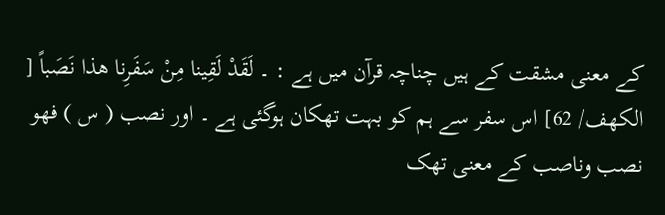کے معنی مشقت کے ہیں چناچہ قرآن میں ہے : ۔ لَقَدْ لَقِينا مِنْ سَفَرِنا هذا نَصَباً [ الكهف/ 62] اس سفر سے ہم کو بہت تھکان ہوگئی ہے ۔ اور نصب ( س ) فھو نصب وناصب کے معنی تھک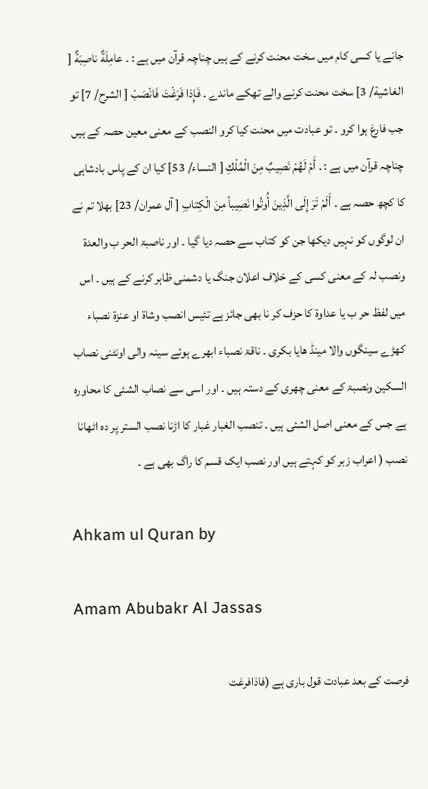جانے یا کسی کام میں سخت محنت کرنے کے ہیں چناچہ قرآن میں ہے : ۔ عامِلَةٌ ناصِبَةٌ [ الغاشية/ 3] سخت محنت کرنے والے تھکے ماندے ۔ فَإِذا فَرَغْتَ فَانْصَبْ [ الشرح/ 7] تو جب فارغ ہوا کرو ۔ تو عبادت میں محنت کیا کرو النصب کے معنی معین حصہ کے ہیں چناچہ قرآن میں ہے : ۔ أَمْ لَهُمْ نَصِيبٌ مِنَ الْمُلْكِ [ النساء/ 53] کیا ان کے پاس بادشاہی کا کچھ حصہ ہے ۔ أَلَمْ تَرَ إِلَى الَّذِينَ أُوتُوا نَصِيباً مِنَ الْكِتابِ [ آل عمران/ 23] بھلا تم نے ان لوگوں کو نہیں دیکھا جن کو کتاب سے حصہ دیا گیا ۔ اور ناصبۃ الحر ب والعدۃ ونصب لہ کے معنی کسی کے خلاف اعلان جنگ یا دشمنی ظاہر کرنے کے ہیں ۔ اس میں لفظ حر ب یا عداوۃ کا حزف کر نا بھی جائز ہے تئیس انصب وشاۃ او عنزۃ نصباء کھڑے سینگوں والا مینڈ ھایا بکری ۔ ناقۃ نصباء ابھرے ہوئے سینہ والی اونٹنی نصاب السکین ونصبۃ کے معنی چھری کے دستہ ہیں ۔ اور اسی سے نصاب الشئی کا محاورہ ہے جس کے معنی اصل الشئی ہیں ۔ تنصب الغبار غبار کا اڑنا نصب الستر پر دہ اٹھانا نصب ( اعراب زبر کو کہتے ہیں اور نصب ایک قسم کا راگ بھی ہے ۔

Ahkam ul Quran by

Amam Abubakr Al Jassas

فرصت کے بعد عبادت قول باری ہے (فاذافرغت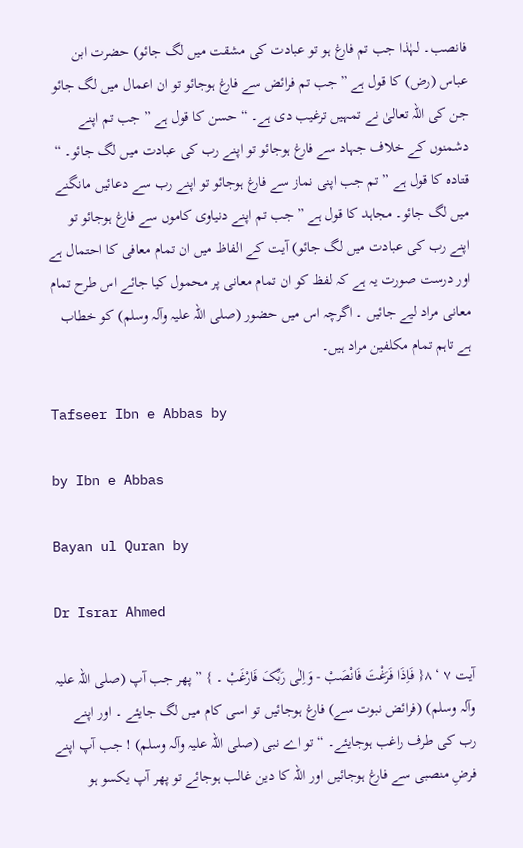فانصب۔ لہٰذا جب تم فارغ ہو تو عبادت کی مشقت میں لگ جائو) حضرت ابن عباس (رض) کا قول ہے ” جب تم فرائض سے فارغ ہوجائو تو ان اعمال میں لگ جائو جن کی اللہ تعالیٰ نے تمہیں ترغیب دی ہے۔ “ حسن کا قول ہے ” جب تم اپنے دشمنوں کے خلاف جہاد سے فارغ ہوجائو تو اپنے رب کی عبادت میں لگ جائو۔ “ قتادہ کا قول ہے ” تم جب اپنی نماز سے فارغ ہوجائو تو اپنے رب سے دعائیں مانگنے میں لگ جائو۔ مجاہد کا قول ہے ” جب تم اپنے دنیاوی کاموں سے فارغ ہوجائو تو اپنے رب کی عبادت میں لگ جائو) آیت کے الفاظ میں ان تمام معافی کا احتمال ہے اور درست صورت یہ ہے کہ لفظ کو ان تمام معانی پر محمول کیا جائے اس طرح تمام معانی مراد لیے جائیں ۔ اگرچہ اس میں حضور (صلی اللہ علیہ وآلہ وسلم) کو خطاب ہے تاہم تمام مکلفین مراد ہیں۔

Tafseer Ibn e Abbas by

by Ibn e Abbas

Bayan ul Quran by

Dr Israr Ahmed

آیت ٧ ‘ ٨{ فَاِذَا فَرَغْتَ فَانْصَبْ - وَاِلٰی رَبِّکَ فَارْغَبْ ۔ } ” پھر جب آپ (صلی اللہ علیہ وآلہ وسلم) (فرائض نبوت سے) فارغ ہوجائیں تو اسی کام میں لگ جایئے ۔ اور اپنے رب کی طرف راغب ہوجایئے۔ “ تو اے نبی (صلی اللہ علیہ وآلہ وسلم) ! جب آپ اپنے فرضِ منصبی سے فارغ ہوجائیں اور اللہ کا دین غالب ہوجائے تو پھر آپ یکسو ہو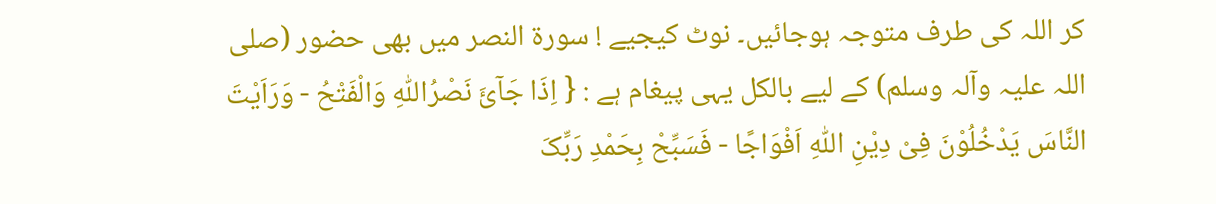کر اللہ کی طرف متوجہ ہوجائیں۔ نوٹ کیجیے ! سورة النصر میں بھی حضور (صلی اللہ علیہ وآلہ وسلم) کے لیے بالکل یہی پیغام ہے : { اِذَا جَآئَ نَصْرُاللّٰہِ وَالْفَتْحُ - وَرَاَیْتَ النَّاسَ یَدْخُلُوْنَ فِیْ دِیْنِ اللّٰہِ اَفْوَاجًا - فَسَبِّحْ بِحَمْدِ رَبِّکَ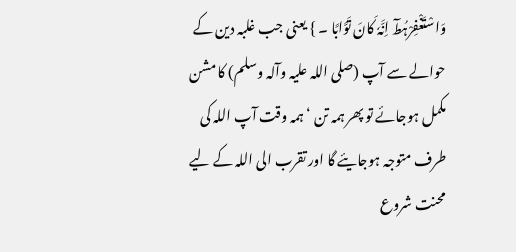وَاسْتَغْفِرْہُطٓ اِنَّہٗ کَانَ تَوَّابًا ۔ } یعنی جب غلبہ دین کے حوالے سے آپ (صلی اللہ علیہ وآلہ وسلم) کا مشن مکمل ہوجائے تو پھر ہمہ تن ‘ ہمہ وقت آپ اللہ کی طرف متوجہ ہوجایئے گا اور تقرب الی اللہ کے لیے محنت شروع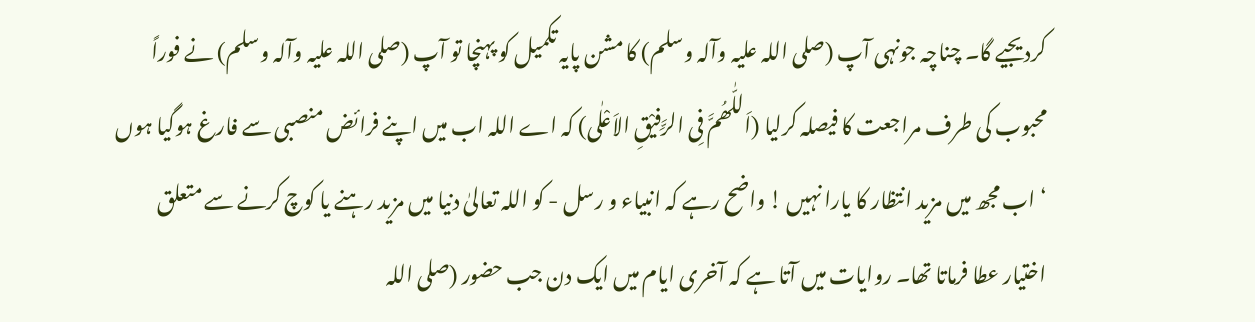کردیجیے گا۔ چناچہ جونہی آپ (صلی اللہ علیہ وآلہ وسلم) کا مشن پایہ تکمیل کو پہنچا تو آپ (صلی اللہ علیہ وآلہ وسلم) نے فوراً محبوب کی طرف مراجعت کا فیصلہ کرلیا (اَللّٰھُمَّ فِی الرَّفِیْقِ الاَعْلٰی) کہ اے اللہ اب میں اپنے فرائض منصبی سے فارغ ہوگیا ہوں ‘ اب مجھ میں مزید انتظار کا یارا نہیں ! واضح رہے کہ انبیاء و رسل - کو اللہ تعالیٰ دنیا میں مزید رہنے یا کوچ کرنے سے متعلق اختیار عطا فرماتا تھا۔ روایات میں آتا ہے کہ آخری ایام میں ایک دن جب حضور (صلی اللہ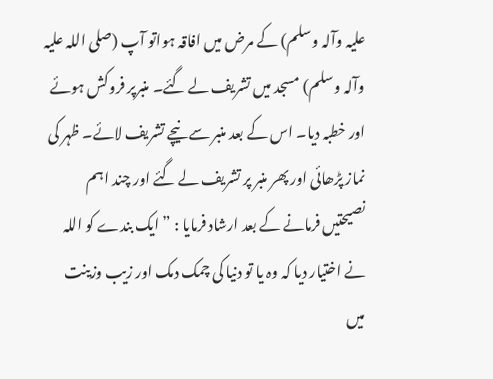علیہ وآلہ وسلم) کے مرض میں افاقہ ہواتو آپ (صلی اللہ علیہ وآلہ وسلم) مسجد میں تشریف لے گئے۔ منبرپر فروکش ہوئے اور خطبہ دیا۔ اس کے بعد منبر سے نیچے تشریف لائے۔ ظہر کی نماز پڑھائی اور پھر منبر پر تشریف لے گئے اور چند اہم نصیحتیں فرمانے کے بعد ارشاد فرمایا : ” ایک بندے کو اللہ نے اختیار دیا کہ وہ یا تو دنیا کی چمک دمک اور زیب وزینت میں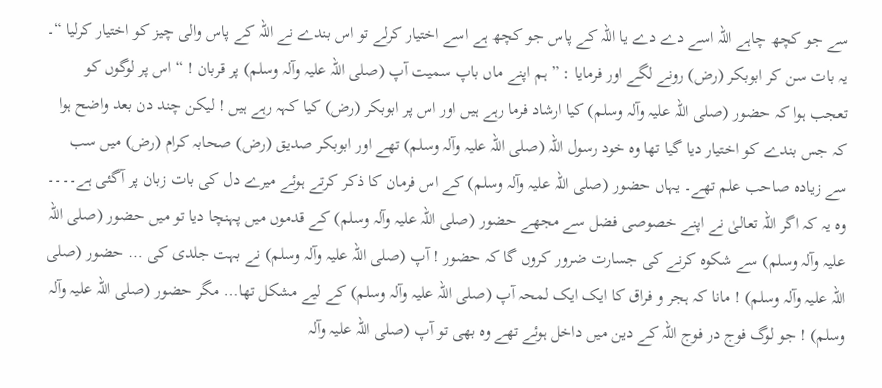سے جو کچھ چاہے اللہ اسے دے دے یا اللہ کے پاس جو کچھ ہے اسے اختیار کرلے تو اس بندے نے اللہ کے پاس والی چیز کو اختیار کرلیا “۔ یہ بات سن کر ابوبکر (رض) رونے لگے اور فرمایا : ” ہم اپنے ماں باپ سمیت آپ (صلی اللہ علیہ وآلہ وسلم) پر قربان ! “ اس پر لوگوں کو تعجب ہوا کہ حضور (صلی اللہ علیہ وآلہ وسلم) کیا ارشاد فرما رہے ہیں اور اس پر ابوبکر (رض) کیا کہہ رہے ہیں ! لیکن چند دن بعد واضح ہوا کہ جس بندے کو اختیار دیا گیا تھا وہ خود رسول اللہ (صلی اللہ علیہ وآلہ وسلم) تھے اور ابوبکر صدیق (رض) صحابہ کرام (رض) میں سب سے زیادہ صاحب علم تھے۔ یہاں حضور (صلی اللہ علیہ وآلہ وسلم) کے اس فرمان کا ذکر کرتے ہوئے میرے دل کی بات زبان پر آگئی ہے۔۔۔۔ وہ یہ کہ اگر اللہ تعالیٰ نے اپنے خصوصی فضل سے مجھے حضور (صلی اللہ علیہ وآلہ وسلم) کے قدموں میں پہنچا دیا تو میں حضور (صلی اللہ علیہ وآلہ وسلم) سے شکوہ کرنے کی جسارت ضرور کروں گا کہ حضور ! آپ (صلی اللہ علیہ وآلہ وسلم) نے بہت جلدی کی … حضور (صلی اللہ علیہ وآلہ وسلم) ! مانا کہ ہجر و فراق کا ایک ایک لمحہ آپ (صلی اللہ علیہ وآلہ وسلم) کے لیے مشکل تھا… مگر حضور (صلی اللہ علیہ وآلہ وسلم) ! جو لوگ فوج در فوج اللہ کے دین میں داخل ہوئے تھے وہ بھی تو آپ (صلی اللہ علیہ وآلہ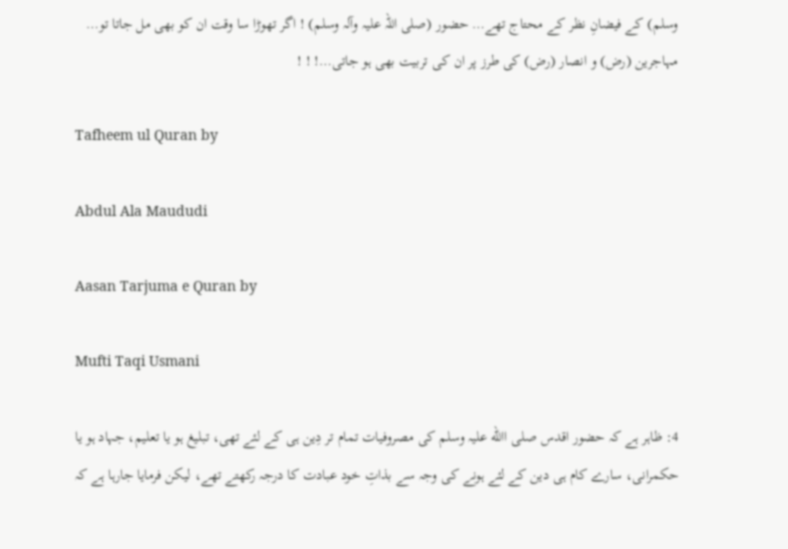وسلم) کے فیضانِ نظر کے محتاج تھے… حضور (صلی اللہ علیہ وآلہ وسلم) ! اگر تھوڑا سا وقت ان کو بھی مل جاتا تو… مہاجرین (رض) و انصار (رض) کی طرز پر ان کی تربیت بھی ہو جاتی…! ! !

Tafheem ul Quran by

Abdul Ala Maududi

Aasan Tarjuma e Quran by

Mufti Taqi Usmani

4: ظاہر ہے کہ حضور اقدس صلی االله علیہ وسلم کی مصروفیات تمام تر دِین ہی کے لئے تھی، تبلیغ ہو یا تعلیم، جہاد ہو یا حکمرانی، سارے کام ہی دین کے لئے ہونے کی وجہ سے بذاتِ خود عبادت کا درجہ رکھتے تھے، لیکن فرمایا جارہا ہے کہ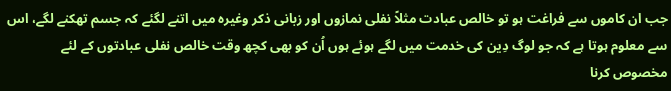جب ان کاموں سے فراغت ہو تو خالص عبادت مثلاً نفلی نمازوں اور زبانی ذکر وغیرہ میں اتنے لگئے کہ جسم تھکنے لگے، اس سے معلوم ہوتا ہے کہ جو لوگ دِین کی خدمت میں لگے ہوئے ہوں اُن کو بھی کچھ وقت خالص نفلی عبادتوں کے لئے مخصوص کرنا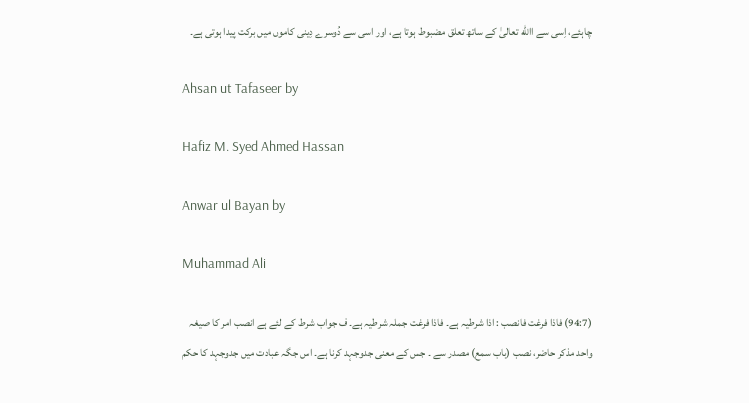چاہئے، اِسی سے االله تعالیٰ کے ساتھ تعلق مضبوط ہوتا ہے، اور اسی سے دُوسرے دِینی کاموں میں برکت پیدا ہوتی ہے۔

Ahsan ut Tafaseer by

Hafiz M. Syed Ahmed Hassan

Anwar ul Bayan by

Muhammad Ali

(94:7) فاذا فرغت فانصب : اذا شرطیہ ہے۔ فاذا فرغت جملہ شرطیہ ہے۔ ف جواب شرط کے لئے ہے انصب امر کا صیغہ واحد مذکر حاضر، نصب (باب سمع) مصدر سے ۔ جس کے معنی جدوجہد کرنا ہے۔ اس جگہ عبادت میں جدوجہد کا حکم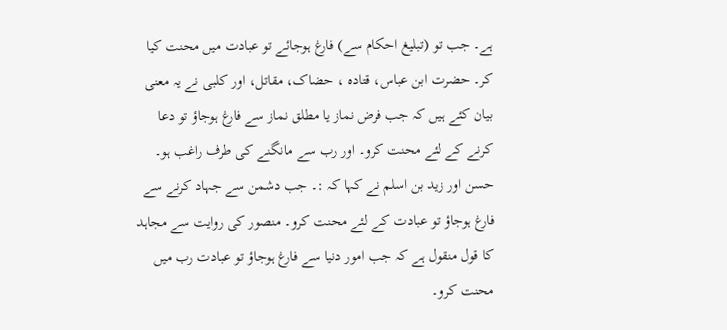ہے۔ جب تو (تبلیغ احکام سے) فارغ ہوجائے تو عبادت میں محنت کیا کر۔ حضرت ابن عباس، قتادہ ، حضاک، مقاتل، اور کلبی نے یہ معنی بیان کئے ہیں کہ جب فرض نماز یا مطلق نماز سے فارغ ہوجاؤ تو دعا کرنے کے لئے محنت کرو۔ اور رب سے مانگنے کی طرف راغب ہو۔ حسن اور زید بن اسلم نے کہا کہ :۔ جب دشمن سے جہاد کرنے سے فارغ ہوجاؤ تو عبادت کے لئے محنت کرو۔ منصور کی روایت سے مجاہد کا قول منقول ہے کہ جب امور دنیا سے فارغ ہوجاؤ تو عبادت رب میں محنت کرو۔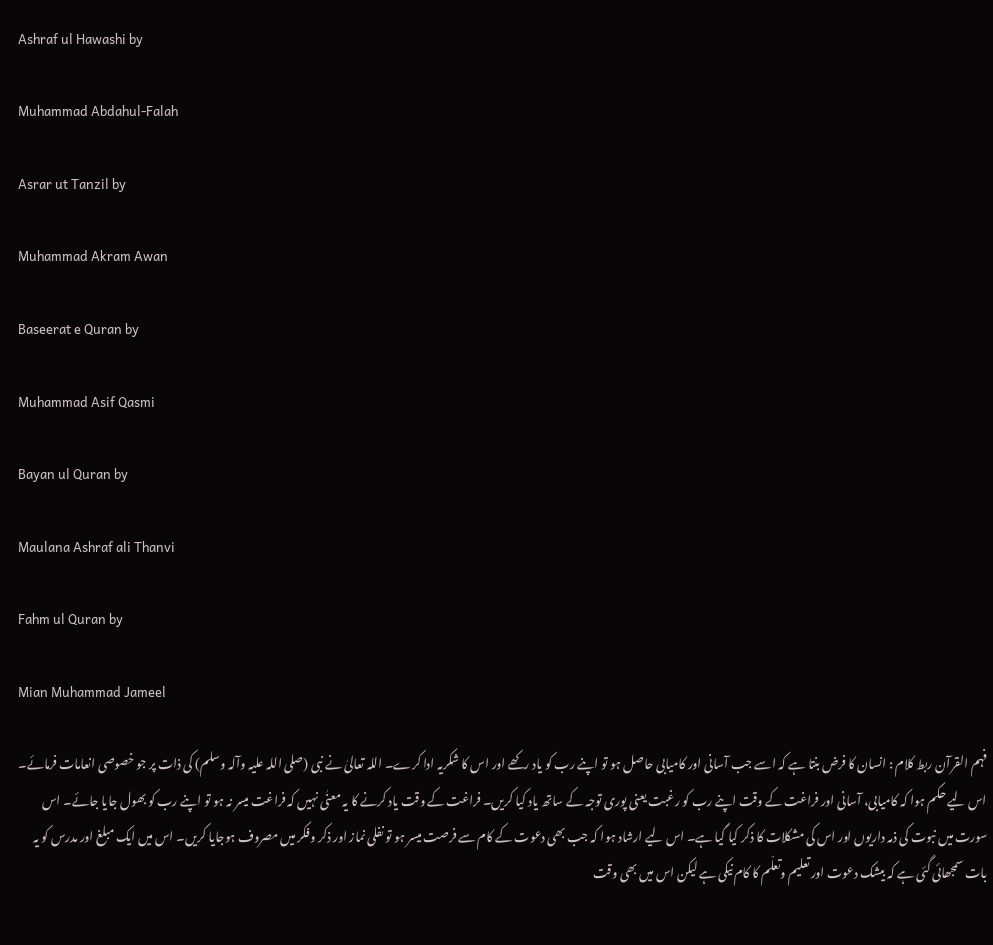Ashraf ul Hawashi by

Muhammad Abdahul-Falah

Asrar ut Tanzil by

Muhammad Akram Awan

Baseerat e Quran by

Muhammad Asif Qasmi

Bayan ul Quran by

Maulana Ashraf ali Thanvi

Fahm ul Quran by

Mian Muhammad Jameel

فہم القرآن ربط کلام : انسان کا فرض بنتا ہے کہ اسے جب آسانی اور کامیابی حاصل ہو تو اپنے رب کو یاد رکھے اور اس کا شکریہ ادا کرے۔ اللہ تعالیٰ نے نبی (صلی اللہ علیہ وآلہ وسلم) کی ذات پر جو خصوصی انعامات فرمائے۔ اس لیے حکم ہوا کہ کامیابی، آسانی اور فراغت کے وقت اپنے رب کو رغبت یعنی پوری توجہ کے ساتھ یاد کیا کریں۔ فراغت کے وقت یاد کرنے کا یہ معنٰی نہیں کہ فراغت میسر نہ ہو تو اپنے رب کو بھول جایا جائے۔ اس سورت میں نبوت کی ذمہ داریوں اور اس کی مشکلات کا ذکر کیا گیا ہے۔ اس لیے ارشاد ہوا کہ جب بھی دعوت کے کام سے فرصت میسر ہو تو نفلی نماز اور ذکر وفکر میں مصروف ہوجایا کریں۔ اس میں ایک مبلغ اور مدرس کو یہ بات سمجھائی گئی ہے کہ بیشک دعوت اور تعلیم وتعلّم کا کام نیکی ہے لیکن اس میں بھی وقت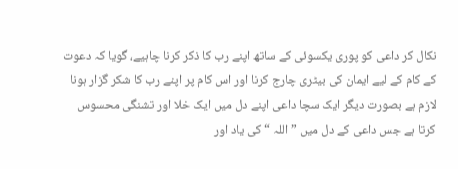نکال کر داعی کو پوری یکسوئی کے ساتھ اپنے رب کا ذکر کرنا چاہیے، گویا کہ دعوت کے کام کے لیے ایمان کی بیٹری چارج کرنا اور اس کام پر اپنے رب کا شکر گزار ہونا لازم ہے بصورت دیگر ایک سچا داعی اپنے دل میں ایک خلا اور تشنگی محسوس کرتا ہے جس داعی کے دل میں ” اللہ “ کی یاد اور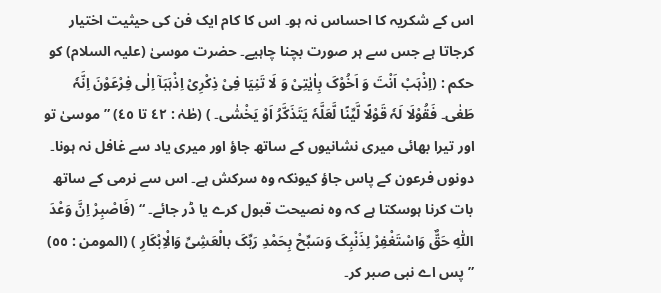اس کے شکریہ کا احساس نہ ہو۔ اس کا کام ایک فن کی حیثیت اختیار کرجاتا ہے جس سے ہر صورت بچنا چاہیے۔ حضرت موسیٰ (علیہ السلام) کو حکم : (اِذْہَبْ اَنْتَ وَ اَخُوْکَ بِاٰیٰتِیْ وَ لَا تَنِیَا فِیْ ذِکْرِیْ اِذْہَبَآ اِلٰی فِرْعَوْنَ اِنَّہٗ طَغٰی۔ فَقُوْلَا لَہٗ قَوْلًا لَّیِّنًا لَّعَلَّہٗ یَتَذَکَّرُ اَوْ یَخْشٰی۔ ) (طٰہٰ : ٤٢ تا ٤٥) ” موسیٰ تو اور تیرا بھائی میری نشانیوں کے ساتھ جاؤ اور میری یاد سے غافل نہ ہونا۔ دونوں فرعون کے پاس جاؤ کیونکہ وہ سرکش ہے۔ اس سے نرمی کے ساتھ بات کرنا ہوسکتا ہے کہ وہ نصیحت قبول کرے یا ڈر جائے۔ “ (فَاصْبِرْ اِنَّ وَعْدَ اللّٰہِ حَقٌّ وَاسْتَغْفِرْ لِذَنْبِکَ وَسَبِّحْ بِحَمْدِ رَبِّکَ بالْعَشِیِّ وَالْاِبْکَارِ ) (المومن : ٥٥) ” پس اے نبی صبر کر۔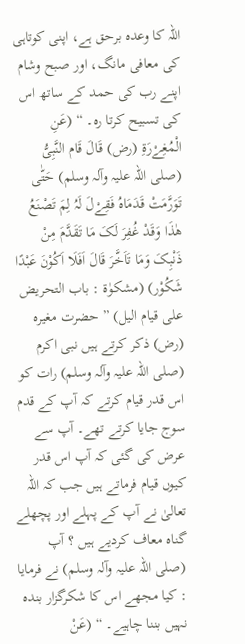اللہ کا وعدہ برحق ہے، اپنی کوتاہی کی معافی مانگ، اور صبح وشام اپنے رب کی حمد کے ساتھ اس کی تسبیح کرتا رہ۔ “ (عَنِ الْمُغِےْرَۃِ (رض) قَالَ قَام النَّبِیُّ (صلی اللہ علیہ وآلہ وسلم) حَتّٰی تَوَرَّمَتْ قَدَمَاہُ فَقِےْلَ لَہُ لِمَ تَصْنَعُ ھٰذَا وَقَدْ غُفِرَ لَکَ مَا تَقَدَّمَ مِنْ ذَنْبِکَ وَمَا تَاَخَّرَ قَالَ اَفَلَا اَکُوْنَ عَبْدًا شَکُوْر) (مشکوٰۃ : باب التحریض علی قیام الیل) ” حضرت مغیرہ (رض) ذکر کرتے ہیں نبی اکرم (صلی اللہ علیہ وآلہ وسلم) رات کو اس قدر قیام کرتے کہ آپ کے قدم سوج جایا کرتے تھے۔ آپ سے عرض کی گئی کہ آپ اس قدر کیوں قیام فرماتے ہیں جب کہ اللہ تعالیٰ نے آپ کے پہلے اور پچھلے گناہ معاف کردیے ہیں ؟ آپ (صلی اللہ علیہ وآلہ وسلم) نے فرمایا : کیا مجھے اس کا شکرگزار بندہ نہیں بننا چاہیے۔ “ (عَنْ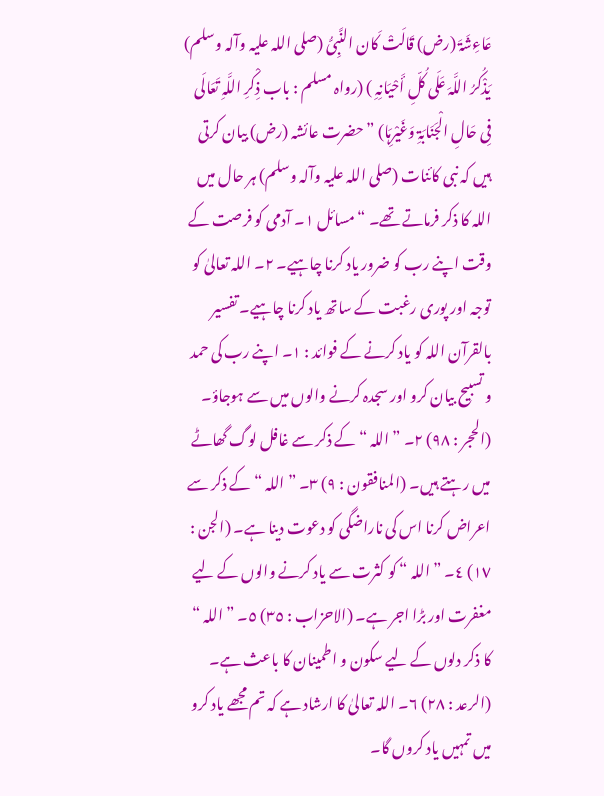عَاءِشَۃَ (رض) قَالَتْ کَان النَّبِیُّ (صلی اللہ علیہ وآلہ وسلم) یَذْکُرُ اللَّہَ عَلَی کُلِّ أَحْیَانِہِ ) (رواہ مسلم : باب ذِکْرِ اللَّہِ تَعَالَی فِی حَالِ الْجَنَابَۃِ وَغَیْرِہَا) ” حضرت عائشہ (رض) بیان کرتی ہیں کہ نبی کائنات (صلی اللہ علیہ وآلہ وسلم) ہر حال میں اللہ کا ذکر فرماتے تھے۔ “ مسائل ١۔ آدمی کو فرصت کے وقت اپنے رب کو ضرور یاد کرنا چاہیے۔ ٢۔ اللہ تعالیٰ کو توجہ اور پوری رغبت کے ساتھ یاد کرنا چاہیے۔ تفسیر بالقرآن اللہ کو یاد کرنے کے فوائد : ١۔ اپنے رب کی حمد و تسبیح بیان کرو اور سجدہ کرنے والوں میں سے ہوجاؤ۔ (الحجر : ٩٨) ٢۔ ” اللہ “ کے ذکر سے غافل لوگ گھاٹے میں رہتے ہیں۔ (المنافقون : ٩) ٣۔ ” اللہ “ کے ذکر سے اعراض کرنا اس کی ناراضگی کو دعوت دینا ہے۔ (الجن : ١٧) ٤۔ ” اللہ “ کو کثرت سے یاد کرنے والوں کے لیے مغفرت اور بڑا اجر ہے۔ (الاحزاب : ٣٥) ٥۔ ” اللہ “ کا ذکر دلوں کے لیے سکون و اطمینان کا باعث ہے۔ (الرعد : ٢٨) ٦۔ اللہ تعالیٰ کا ارشاد ہے کہ تم مجھے یاد کرو میں تمہیں یاد کروں گا۔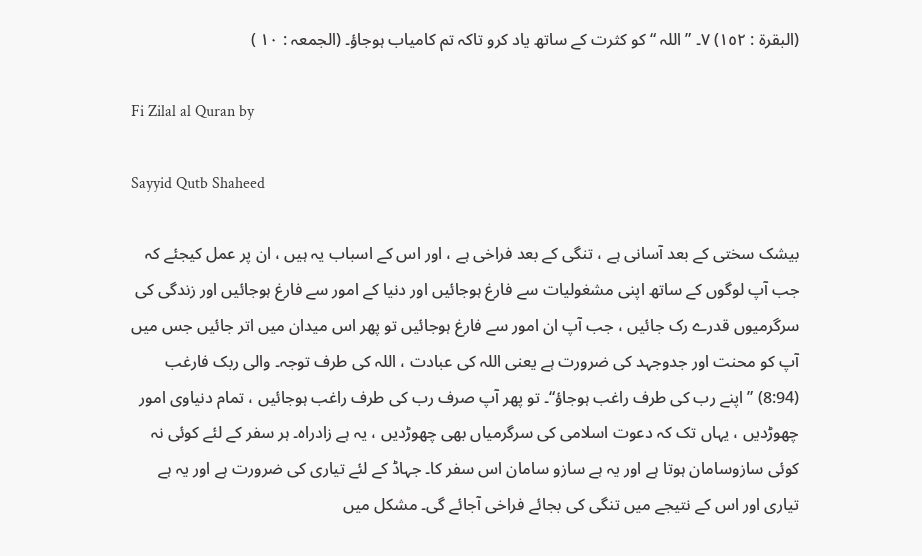(البقرۃ : ١٥٢) ٧۔ ” اللہ “ کو کثرت کے ساتھ یاد کرو تاکہ تم کامیاب ہوجاؤ۔ (الجمعہ : ١٠ )

Fi Zilal al Quran by

Sayyid Qutb Shaheed

بیشک سختی کے بعد آسانی ہے ، تنگی کے بعد فراخی ہے ، اور اس کے اسباب یہ ہیں ، ان پر عمل کیجئے کہ جب آپ لوگوں کے ساتھ اپنی مشغولیات سے فارغ ہوجائیں اور دنیا کے امور سے فارغ ہوجائیں اور زندگی کی سرگرمیوں قدرے رک جائیں ، جب آپ ان امور سے فارغ ہوجائیں تو پھر اس میدان میں اتر جائیں جس میں آپ کو محنت اور جدوجہد کی ضرورت ہے یعنی اللہ کی عبادت ، اللہ کی طرف توجہ۔ والی ربک فارغب (8:94) ” اپنے رب کی طرف راغب ہوجاؤ“۔ تو پھر آپ صرف رب کی طرف راغب ہوجائیں ، تمام دنیاوی امور چھوڑدیں ، یہاں تک کہ دعوت اسلامی کی سرگرمیاں بھی چھوڑدیں ، یہ ہے زادراہ۔ ہر سفر کے لئے کوئی نہ کوئی سازوسامان ہوتا ہے اور یہ ہے سازو سامان اس سفر کا۔ جہاڈ کے لئے تیاری کی ضرورت ہے اور یہ ہے تیاری اور اس کے نتیجے میں تنگی کی بجائے فراخی آجائے گی۔ مشکل میں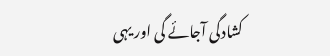کشادگی آجائے گی اور یہی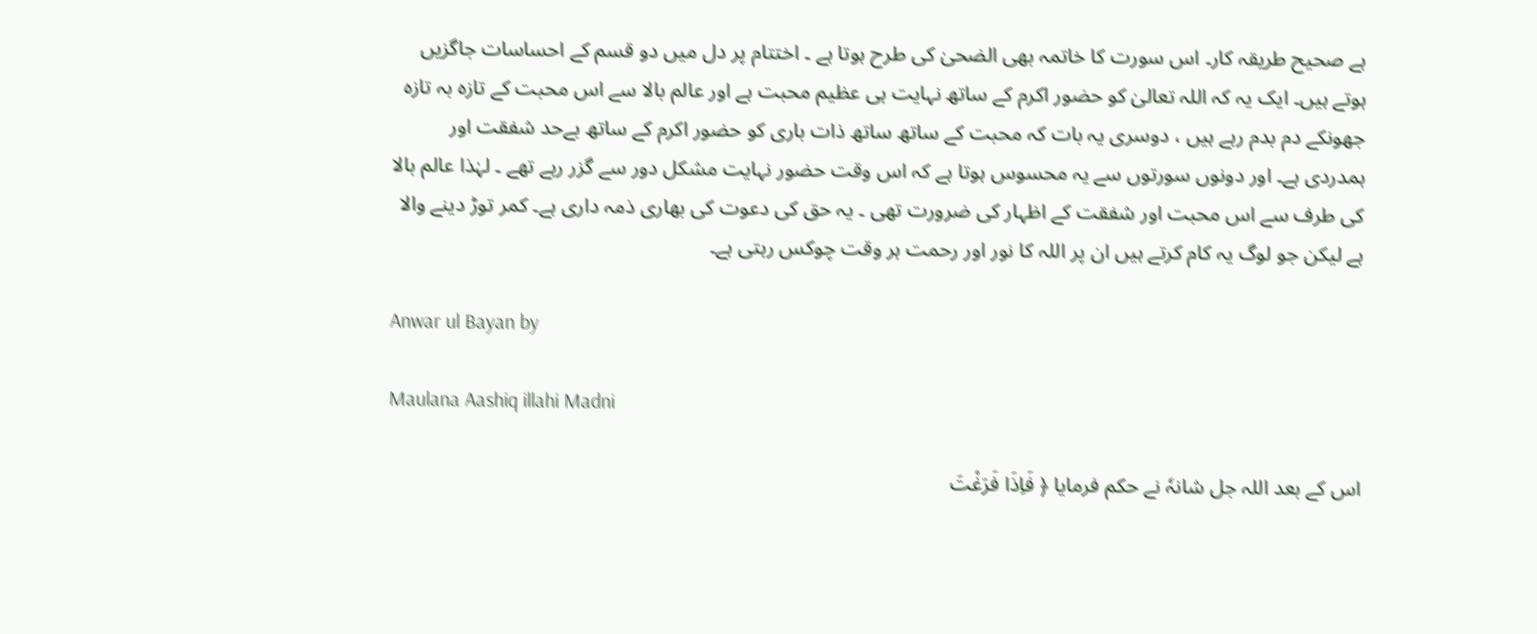ہے صحیح طریقہ کار۔ اس سورت کا خاتمہ بھی الضحیٰ کی طرح ہوتا ہے ۔ اختتام پر دل میں دو قسم کے احساسات جاگزیں ہوتے ہیں۔ ایک یہ کہ اللہ تعالیٰ کو حضور اکرم کے ساتھ نہایت ہی عظیم محبت ہے اور عالم بالا سے اس محبت کے تازہ بہ تازہ جھونکے دم بدم رہے ہیں ، دوسری یہ بات کہ محبت کے ساتھ ساتھ ذات باری کو حضور اکرم کے ساتھ بےحد شفقت اور ہمدردی ہے۔ اور دونوں سورتوں سے یہ محسوس ہوتا ہے کہ اس وقت حضور نہایت مشکل دور سے گزر رہے تھے ۔ لہٰذا عالم بالا کی طرف سے اس محبت اور شفقت کے اظہار کی ضرورت تھی ۔ یہ حق کی دعوت کی بھاری ذمہ داری ہے۔ کمر توڑ دینے والا ہے لیکن جو لوگ یہ کام کرتے ہیں ان پر اللہ کا نور اور رحمت ہر وقت چوکس رہتی ہے۔

Anwar ul Bayan by

Maulana Aashiq illahi Madni

اس کے بعد اللہ جل شانہٗ نے حکم فرمایا ﴿ فَاِذَا فَرَغْتَ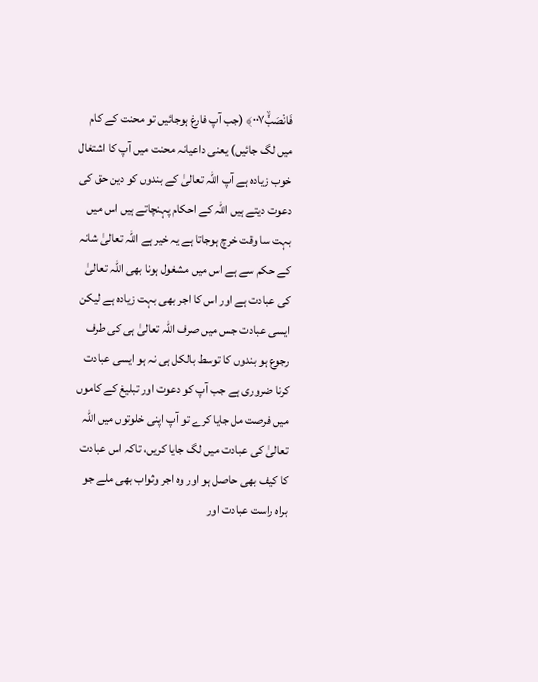فَانْصَبْۙ٠٠٧﴾ (جب آپ فارغ ہوجائیں تو محنت کے کام میں لگ جائیں) یعنی داعیانہ محنت میں آپ کا اشتغال خوب زیادہ ہے آپ اللہ تعالیٰ کے بندوں کو دین حق کی دعوت دیتے ہیں اللہ کے احکام پہنچاتے ہیں اس میں بہت سا وقت خرچ ہوجاتا ہے یہ خیر ہے اللہ تعالیٰ شانہ کے حکم سے ہے اس میں مشغول ہونا بھی اللہ تعالیٰ کی عبادت ہے اور اس کا اجر بھی بہت زیادہ ہے لیکن ایسی عبادت جس میں صرف اللہ تعالیٰ ہی کی طرف رجوع ہو بندوں کا توسط بالکل ہی نہ ہو ایسی عبادت کرنا ضروری ہے جب آپ کو دعوت اور تبلیغ کے کاموں میں فرصت مل جایا کرے تو آپ اپنی خلوتوں میں اللہ تعالیٰ کی عبادت میں لگ جایا کریں، تاکہ اس عبادت کا کیف بھی حاصل ہو اور وہ اجر وثواب بھی ملے جو براہ راست عبادت اور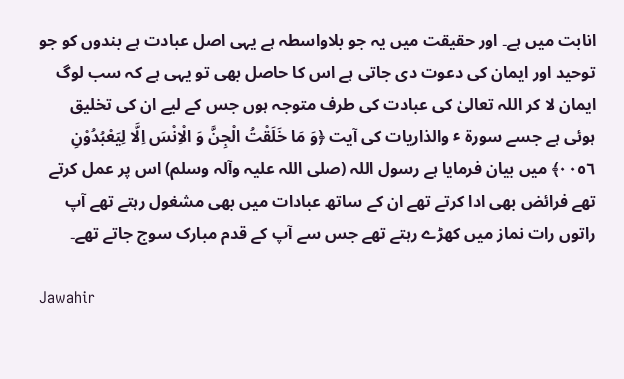انابت میں ہے۔ اور حقیقت میں یہ جو بلاواسطہ ہے یہی اصل عبادت ہے بندوں کو جو توحید اور ایمان کی دعوت دی جاتی ہے اس کا حاصل بھی تو یہی ہے کہ سب لوگ ایمان لا کر اللہ تعالیٰ کی عبادت کی طرف متوجہ ہوں جس کے لیے ان کی تخلیق ہوئی ہے جسے سورة ٴ والذاریات کی آیت ﴿وَ مَا خَلَقْتُ الْجِنَّ وَ الْاِنْسَ اِلَّا لِيَعْبُدُوْنِ ٠٠٥٦﴾ میں بیان فرمایا ہے رسول اللہ (صلی اللہ علیہ وآلہ وسلم) اس پر عمل کرتے تھے فرائض بھی ادا کرتے تھے ان کے ساتھ عبادات میں بھی مشغول رہتے تھے آپ راتوں رات نماز میں کھڑے رہتے تھے جس سے آپ کے قدم مبارک سوج جاتے تھے۔

Jawahir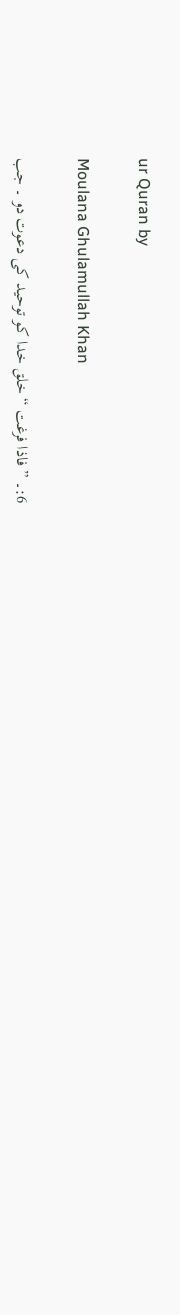ur Quran by

Moulana Ghulamullah Khan

6:۔ ” فاذا فرغت “ خلق خدا کو توحید کی دعوت دو ۔ جب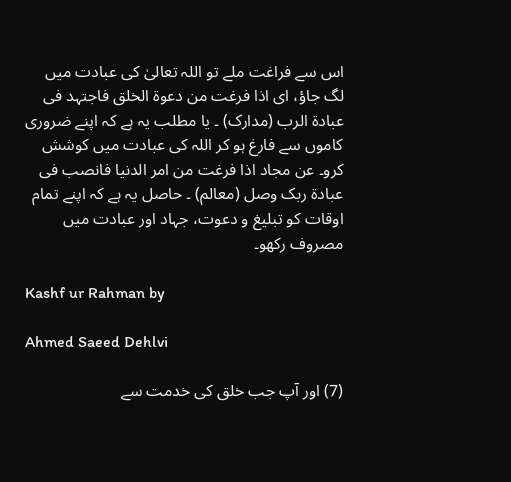اس سے فراغت ملے تو اللہ تعالیٰ کی عبادت میں لگ جاؤ، ای اذا فرغت من دعوۃ الخلق فاجتہد فی عبادۃ الرب (مدارک) ۔ یا مطلب یہ ہے کہ اپنے ضروری کاموں سے فارغ ہو کر اللہ کی عبادت میں کوشش کرو۔ عن مجاد اذا فرغت من امر الدنیا فانصب فی عبادۃ ربک وصل (معالم) ۔ حاصل یہ ہے کہ اپنے تمام اوقات کو تبلیغ و دعوت، جہاد اور عبادت میں مصروف رکھو۔

Kashf ur Rahman by

Ahmed Saeed Dehlvi

(7) اور آپ جب خلق کی خدمت سے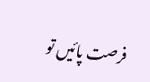فرصت پائیں تو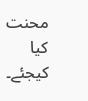محنت کیا کیجئے۔